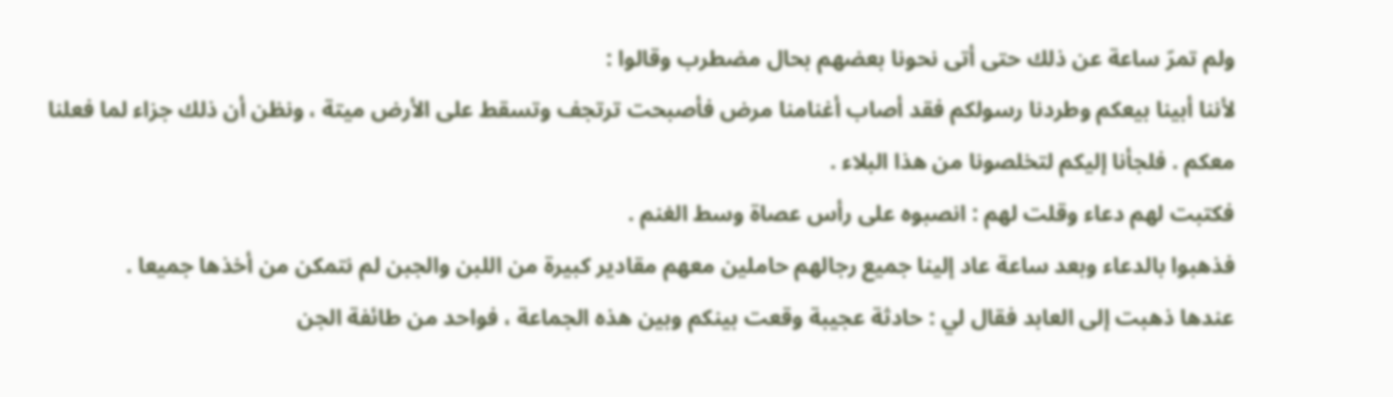ولم تمرّ ساعة عن ذلك حتى أتى نحونا بعضهم بحال مضطرب وقالوا :
لأننا أبينا بيعكم وطردنا رسولكم فقد أصاب أغنامنا مرض فأصبحت ترتجف وتسقط على الأرض ميتة ، ونظن أن ذلك جزاء لما فعلنا معكم . فلجأنا إليكم لتخلصونا من هذا البلاء .
فكتبت لهم دعاء وقلت لهم : انصبوه على رأس عصاة وسط الغنم .
فذهبوا بالدعاء وبعد ساعة عاد إلينا جميع رجالهم حاملين معهم مقادير كبيرة من اللبن والجبن لم نتمكن من أخذها جميعا .
عندها ذهبت إلى العابد فقال لي : حادثة عجيبة وقعت بينكم وبين هذه الجماعة ، فواحد من طائفة الجن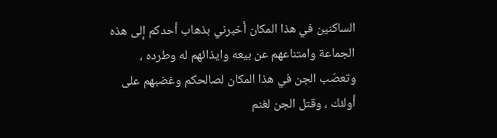الساكنين في هذا المكان أخبرني بذهاب أحدكم إلى هذه الجماعة وامتناعهم عن بيعه وايذائهم له وطرده ، وتعصّب الجن في هذا المكان لصالحكم وغضبهم على أولئك ، وقتل الجن لغنم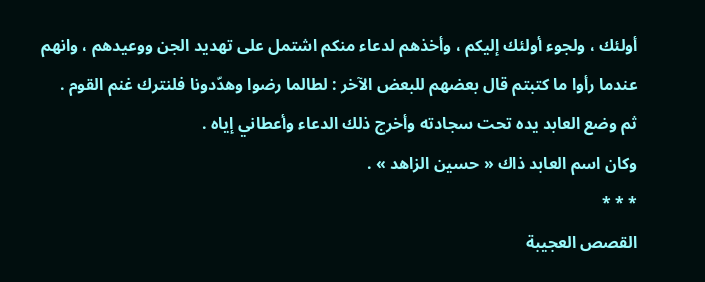أولئك ، ولجوء أولئك إليكم ، وأخذهم لدعاء منكم اشتمل على تهديد الجن ووعيدهم ، وانهم عندما رأوا ما كتبتم قال بعضهم للبعض الآخر : لطالما رضوا وهدّدونا فلنترك غنم القوم .
ثم وضع العابد يده تحت سجادته وأخرج ذلك الدعاء وأعطاني إياه .
وكان اسم العابد ذاك « حسين الزاهد » .
* * *
القصص العجيبة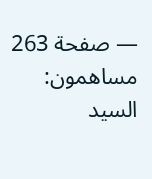— صفحة 263
مساهمون: السيد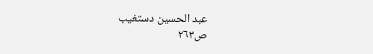عبد الحسين دستغيب
ص٢٦٣